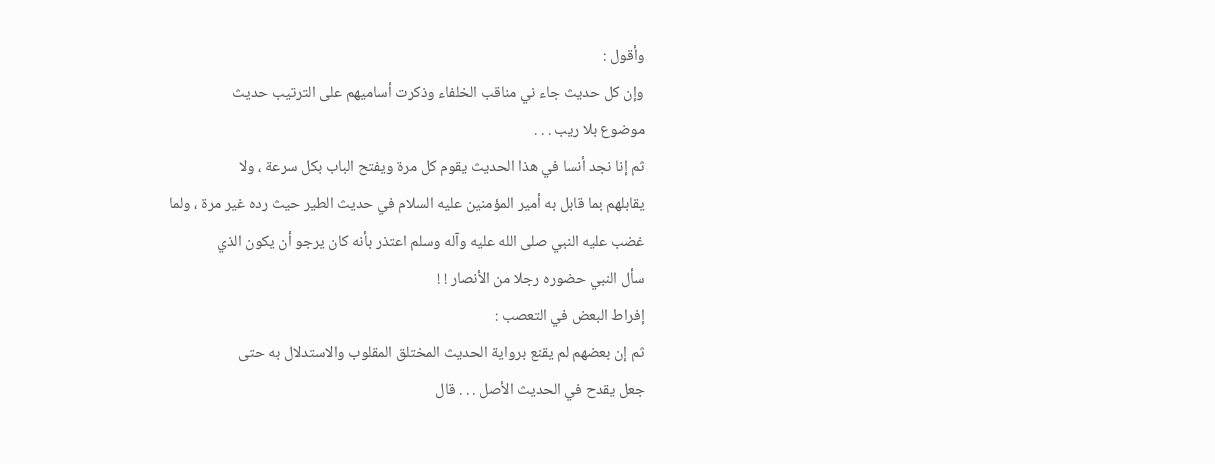وأقول :
وإن كل حديث جاء ني مناقب الخلفاء وذكرت أساميهم على الترتيب حديث
موضوع بلا ريب . . .
ثم إنا نجد أنسا في هذا الحديث يقوم كل مرة ويفتح الباب بكل سرعة ، ولا
يقابلهم بما قابل به أمير المؤمنين عليه السلام في حديث الطير حيث رده غير مرة ، ولما
غضب عليه النبي صلى الله عليه وآله وسلم اعتذر بأنه كان يرجو أن يكون الذي
سأل النبي حضوره رجلا من الأنصار ! !
إفراط البعض في التعصب :
ثم إن بعضهم لم يقنع برواية الحديث المختلق المقلوب والاستدلال به حتى
جعل يقدح في الحديث الأصل . . . قال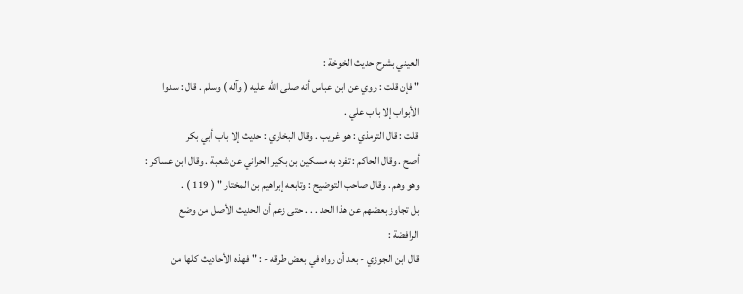العيني بشرح حديث الخوخة :
" فإن قلت : روي عن ابن عباس أنه صلى الله عليه ( وآله ) وسلم . قال : سدوا
الأبواب إلا باب علي .
قلت : قال الترمذي : هو غريب . وقال البخاري : حديث إلا باب أبي بكر
أصح . وقال الحاكم : تفرد به مسكين بن بكير الحراني عن شعبة . وقال ابن عساكر :
وهو وهم . وقال صاحب التوضيح : وتابعه إبراهيم بن المختار " ( 119 ) .
بل تجاوز بعضهم عن هذا الحد . . . حتى زعم أن الحديث الأصل من وضع
الرافضة :
قال ابن الجوزي - بعد أن رواه في بعض طرقه - : " فهذه الأحاديث كلها من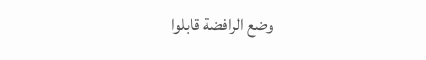وضع الرافضة قابلوا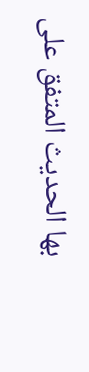بها الحديث المتفق على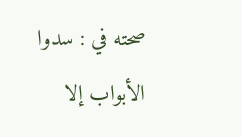صحته في : سدوا الأبواب إلا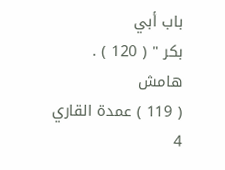باب أبي
بكر " ( 120 ) .
هامش
( 119 ) عمدة القاري 4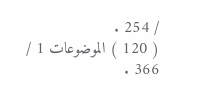/ 254 .
( 120 ) الموضوعات 1 / 366 .